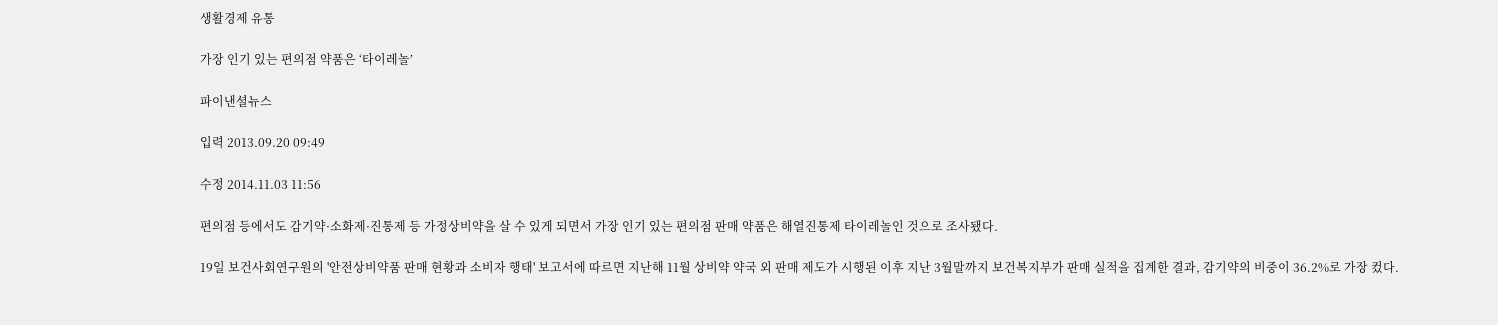생활경제 유통

가장 인기 있는 편의점 약품은 ‘타이레놀’

파이낸셜뉴스

입력 2013.09.20 09:49

수정 2014.11.03 11:56

편의점 등에서도 감기약·소화제·진통제 등 가정상비약을 살 수 있게 되면서 가장 인기 있는 편의점 판매 약품은 해열진통제 타이레놀인 것으로 조사됐다.

19일 보건사회연구원의 '안전상비약품 판매 현황과 소비자 행태' 보고서에 따르면 지난해 11월 상비약 약국 외 판매 제도가 시행된 이후 지난 3월말까지 보건복지부가 판매 실적을 집계한 결과, 감기약의 비중이 36.2%로 가장 컸다.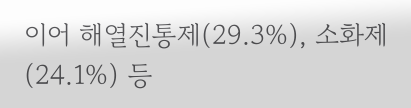이어 해열진통제(29.3%), 소화제(24.1%) 등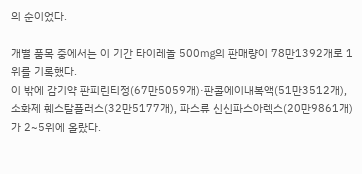의 순이었다.

개별 품목 중에서는 이 기간 타이레놀 500㎎의 판매량이 78만1392개로 1위를 기록했다.
이 밖에 감기약 판피린티정(67만5059개)·판콜에이내복액(51만3512개), 소화제 훼스탈플러스(32만5177개), 파스류 신신파스아렉스(20만9861개)가 2~5위에 올랐다.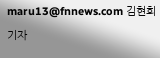maru13@fnnews.com 김현희 기자